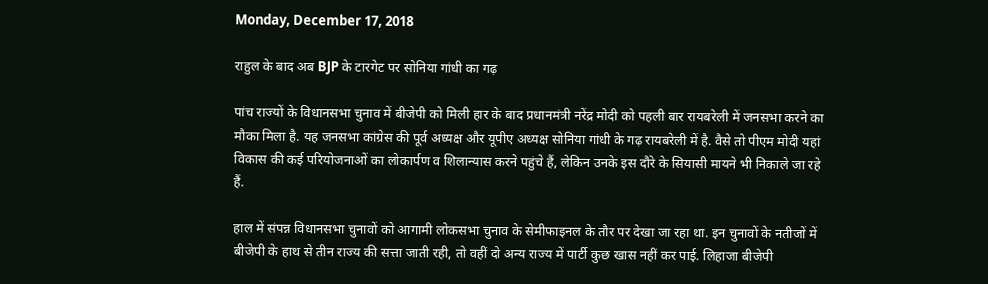Monday, December 17, 2018

राहुल के बाद अब BJP के टारगेट पर सोनिया गांधी का गढ़

पांच राज्यों के विधानसभा चुनाव में बीजेपी को मिली हार के बाद प्रधानमंत्री नरेंद्र मोदी को पहली बार रायबरेली में जनसभा करने का मौका मिला है. यह जनसभा कांग्रेस की पूर्व अध्यक्ष और यूपीए अध्यक्ष सोनिया गांधी के गढ़ रायबरेली में है. वैसे तो पीएम मोदी यहां विकास की कई परियोजनाओं का लोकार्पण व शिलान्यास करने पहुंचे हैं, लेकिन उनके इस दौरे के सियासी मायने भी निकाले जा रहे हैं.

हाल में संपन्न विधानसभा चुनावों को आगामी लोकसभा चुनाव के सेमीफाइनल के तौर पर देखा जा रहा था. इन चुनावों के नतीजों में बीजेपी के हाथ से तीन राज्य की सत्ता जाती रही, तो वहीं दो अन्य राज्य में पार्टी कुछ खास नहीं कर पाई. लिहाजा बीजेपी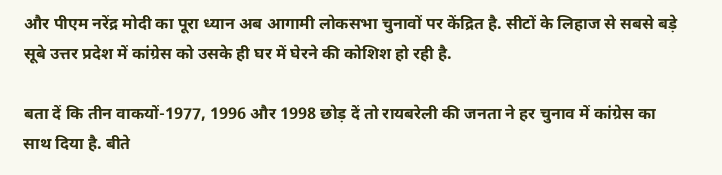और पीएम नरेंद्र मोदी का पूरा ध्यान अब आगामी लोकसभा चुनावों पर केंद्रित है. सीटों के लिहाज से सबसे बड़े सूबे उत्तर प्रदेश में कांग्रेस को उसके ही घर में घेरने की कोशिश हो रही है.

बता दें कि तीन वाकयों-1977, 1996 और 1998 छोड़ दें तो रायबरेली की जनता ने हर चुनाव में कांग्रेस का साथ दिया है. बीते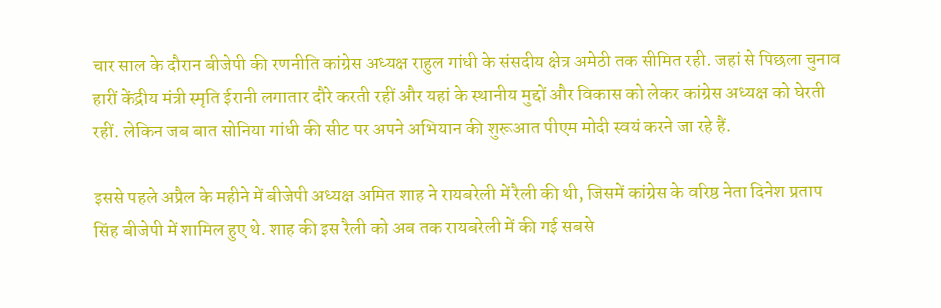चार साल के दौरान बीजेपी की रणनीति कांग्रेस अध्यक्ष राहुल गांधी के संसदीय क्षेत्र अमेठी तक सीमित रही. जहां से पिछला चुनाव हारीं केंद्रीय मंत्री स्मृति ईरानी लगातार दौरे करती रहीं और यहां के स्थानीय मुद्दों और विकास को लेकर कांग्रेस अध्यक्ष को घेरती रहीं. लेकिन जब बात सोनिया गांधी की सीट पर अपने अभियान की शुरूआत पीएम मोदी स्वयं करने जा रहे हैं.

इससे पहले अप्रैल के महीने में बीजेपी अध्यक्ष अमित शाह ने रायबरेली में रैली की थी, जिसमें कांग्रेस के वरिष्ठ नेता दिनेश प्रताप सिंह बीजेपी में शामिल हुए थे. शाह की इस रैली को अब तक रायबरेली में की गई सबसे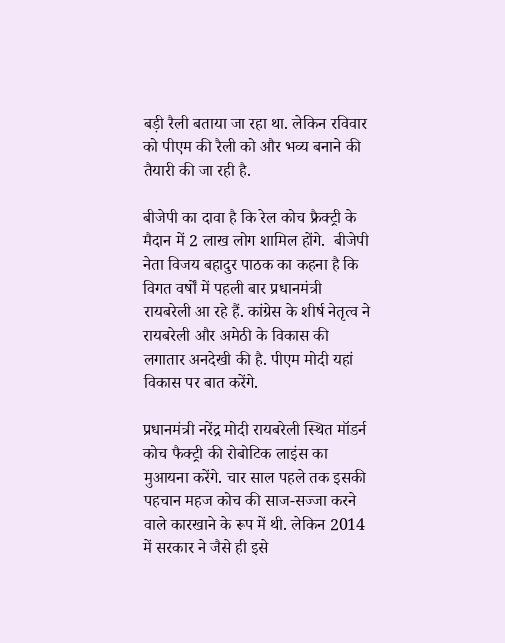बड़ी रैली बताया जा रहा था. लेकिन रविवार को पीएम की रैली को और भव्य बनाने की तैयारी की जा रही है.

बीजेपी का दावा है कि रेल कोच फ्रैक्ट्री के मैदान में 2 लाख लोग शामिल होंगे.  बीजेपी नेता विजय बहादुर पाठक का कहना है कि  विगत वर्षों में पहली बार प्रधानमंत्री रायबरेली आ रहे हैं. कांग्रेस के शीर्ष नेतृत्व ने रायबरेली और अमेठी के विकास की लगातार अनदेखी की है. पीएम मोदी यहां विकास पर बात करेंगे.

प्रधानमंत्री नरेंद्र मोदी रायबरेली स्थित मॉडर्न कोच फैक्ट्री की रोबोटिक लाइंस का मुआयना करेंगे. चार साल पहले तक इसकी पहचान महज कोच की साज-सज्जा करने वाले कारखाने के रूप में थी. लेकिन 2014 में सरकार ने जैसे ही इसे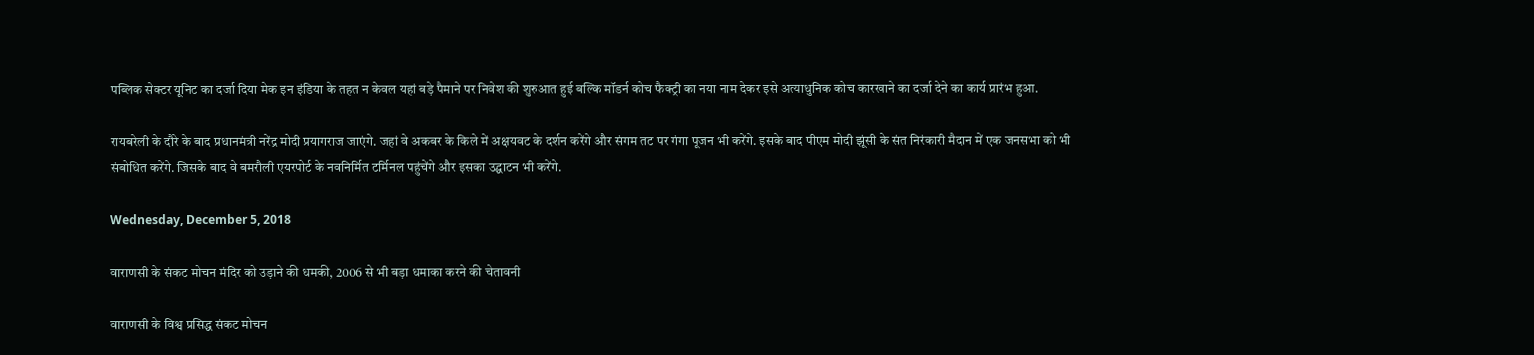पब्लिक सेक्टर यूनिट का दर्जा दिया मेक इन इंडिया के तहत न केवल यहां बड़े पैमाने पर निवेश की शुरुआत हुई बल्कि मॉडर्न कोच फैक्ट्री का नया नाम देकर इसे अत्याधुनिक कोच कारखाने का दर्जा देने का कार्य प्रारंभ हुआ.

रायबरेली के दौरे के बाद प्रधानमंत्री नरेंद्र मोदी प्रयागराज जाएंगे. जहां वे अकबर के किले में अक्षयवट के दर्शन करेंगे और संगम तट पर गंगा पूजन भी करेंगे. इसके बाद पीएम मोदी झूंसी के संत निरंकारी मैदान में एक जनसभा को भी संबोधित करेंगे. जिसके बाद वे बमरौली एयरपोर्ट के नवनिर्मित टर्मिनल पहुंचेंगे और इसका उद्घाटन भी करेंगे.

Wednesday, December 5, 2018

वाराणसी के संकट मोचन मंदिर को उड़ाने की धमकी, 2006 से भी बड़ा धमाका करने की चेतावनी

वाराणसी के विश्व प्रसिद्ध संकट मोचन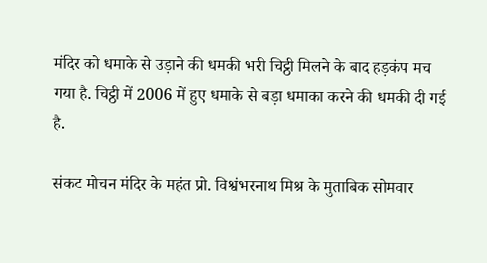मंदिर को धमाके से उड़ाने की धमकी भरी चिट्ठी मिलने के बाद हड़कंप मच गया है. चिट्ठी में 2006 में हुए धमाके से बड़ा धमाका करने की धमकी दी गई है.

संकट मोचन मंदिर के महंत प्रो. विश्वंभरनाथ मिश्र के मुताबिक सोमवार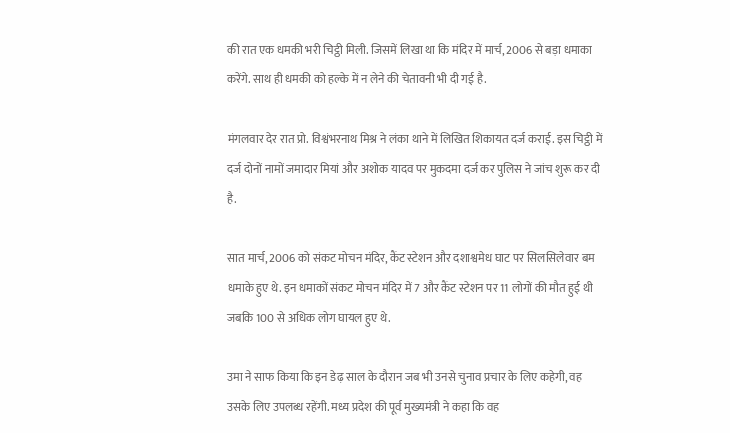की रात एक धमकी भरी चिट्ठी मिली. जिसमें लिखा था कि मंदिर में मार्च, 2006 से बड़ा धमाका करेंगे. साथ ही धमकी को हल्के में न लेने की चेतावनी भी दी गई है.

मंगलवार देर रात प्रो. विश्वंभरनाथ मिश्र ने लंका थाने में लिखित शिकायत दर्ज कराई. इस चिट्ठी में दर्ज दोनों नामों जमादार मियां और अशोक यादव पर मुकदमा दर्ज कर पुलिस ने जांच शुरू कर दी है.

सात मार्च, 2006 को संकट मोचन मंदिर, कैंट स्टेशन और दशाश्वमेध घाट पर सिलसिलेवार बम धमाके हुए थे. इन धमाकों संकट मोचन मंदिर में 7 और कैंट स्टेशन पर 11 लोगों की मौत हुई थी जबकि 100 से अधिक लोग घायल हुए थे.

उमा ने साफ किया कि इन डेढ़ साल के दौरान जब भी उनसे चुनाव प्रचार के लिए कहेगी, वह उसके लिए उपलब्ध रहेंगी. मध्य प्रदेश की पूर्व मुख्यमंत्री ने कहा कि वह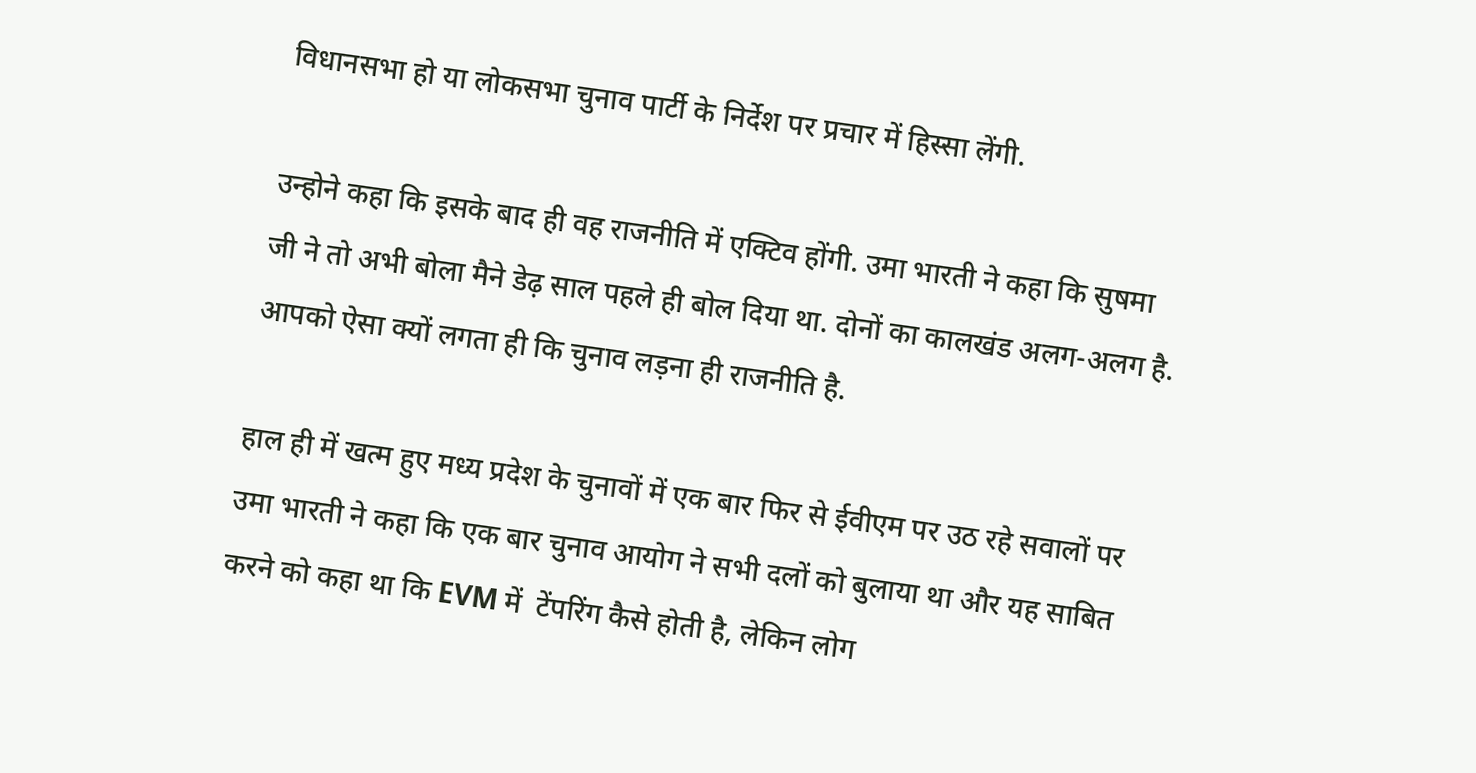विधानसभा हो या लोकसभा चुनाव पार्टी के निर्देश पर प्रचार में हिस्सा लेंगी.

उन्होने कहा कि इसके बाद ही वह राजनीति में एक्टिव होंगी. उमा भारती ने कहा कि सुषमा जी ने तो अभी बोला मैने डेढ़ साल पहले ही बोल दिया था. दोनों का कालखंड अलग-अलग है. आपको ऐसा क्यों लगता ही कि चुनाव लड़ना ही राजनीति है.

हाल ही में खत्म हुए मध्य प्रदेश के चुनावों में एक बार फिर से ईवीएम पर उठ रहे सवालों पर उमा भारती ने कहा कि एक बार चुनाव आयोग ने सभी दलों को बुलाया था और यह साबित करने को कहा था कि EVM में  टेंपरिंग कैसे होती है, लेकिन लोग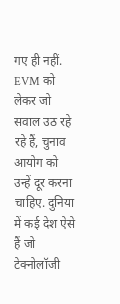गए ही नहीं. EVM को लेकर जो सवाल उठ रहे रहे हैं, चुनाव आयोग को उन्हें दूर करना चाहिए. दुनिया में कई देश ऐसे हैं जो टेक्नोलॉजी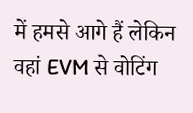में हमसे आगे हैं लेकिन वहां EVM से वोटिंग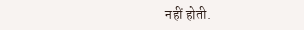नहीं होती.